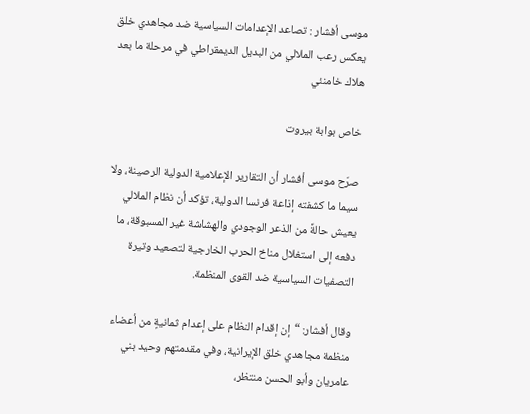موسى أفشار : تصاعد الإعدامات السياسية ضد مجاهدي خلق يعكس رعب الملالي من البديل الديمقراطي في مرحلة ما بعد هلاك خامنئي

خاص بوابة بيروت

صرّح موسى أفشار أن التقارير الإعلامية الدولية الرصينة، ولا سيما ما كشفته إذاعة فرنسا الدولية، تؤكد أن نظام الملالي يعيش حالةً من الذعر الوجودي والهشاشة غير المسبوقة، ما دفعه إلى استغلال مناخ الحرب الخارجية لتصعيد وتيرة التصفيات السياسية ضد القوى المنظمة.

وقال أفشار: “إن إقدام النظام على إعدام ثمانيةٍ من أعضاء منظمة مجاهدي خلق الإيرانية، وفي مقدمتهم وحيد بني عامريان وأبو الحسن منتظر،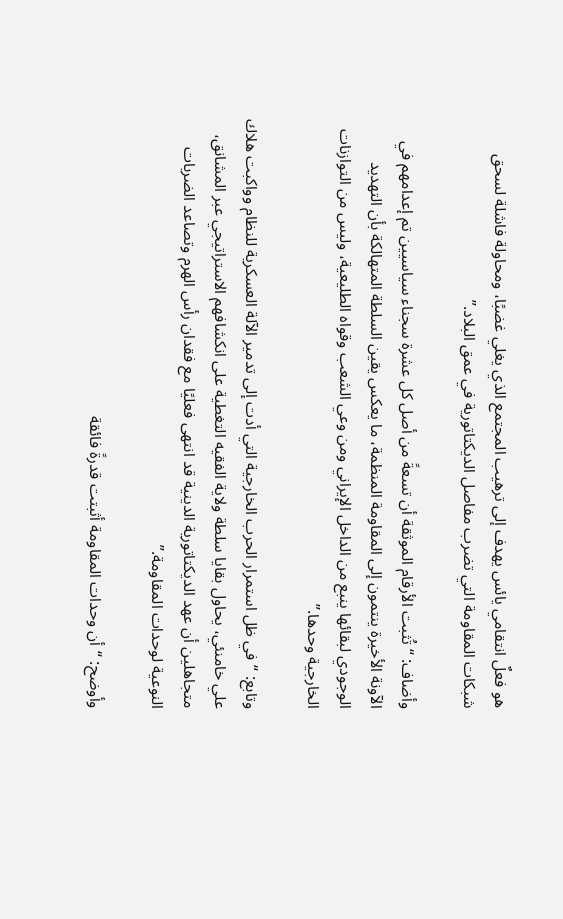هو فعلٌ انتقامي يائس يهدف إلى ترهيب المجتمع الذي يغلي غضبًا، ومحاولة فاشلة لسحق شبكات المقاومة التي تضرب مفاصل الديكتاتورية في عمق البلاد.”

وأضاف: “تُثبت الأرقام الموثقة أن تسعةً من أصل كل عشرة سجناء سياسيين تم إعدامهم في الآونة الأخيرة ينتمون إلى المقاومة المنظمة، ما يعكس يقين السلطة المتهالكة بأن التهديد الوجودي لبقائها ينبع من الداخل الإيراني ومن وعي الشعب وقواه الطليعية، وليس من التوازنات الخارجية وحدها.”

وتابع: “في ظل استمرار الحرب الخارجية التي أدت إلى تدمير الآلة العسكرية للنظام وواكبت هلاك علي خامنئي، يحاول بقايا سلطة ولاية الفقيه التغطية على انكشافهم الاستراتيجي عبر المشانق، متجاهلين أن عهد الديكتاتورية الدينية قد انتهى فعليًا مع فقدان رأس الهرم وتصاعد الضربات النوعية لوحدات المقاومة.”

وأوضح: “أن وحدات المقاومة أثبتت قدرةً فائقة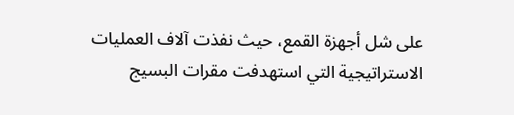على شل أجهزة القمع، حيث نفذت آلاف العمليات الاستراتيجية التي استهدفت مقرات البسيج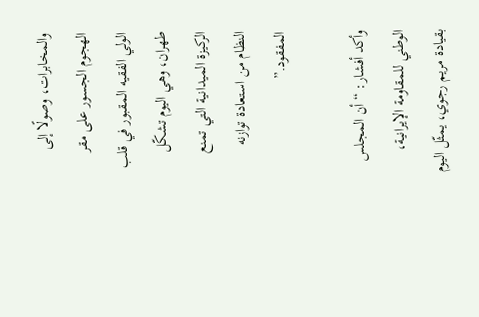والمخابرات، وصولًا إلى الهجوم الجسور على مقر الولي الفقيه المقبور في قلب طهران، وهي اليوم تشكّل الركيزة الميدانية التي تمنع النظام من استعادة توازنه المفقود.”

وأكد أفشار: “أن المجلس الوطني للمقاومة الإيرانية، بقيادة مريم رجوي، يمثّل اليوم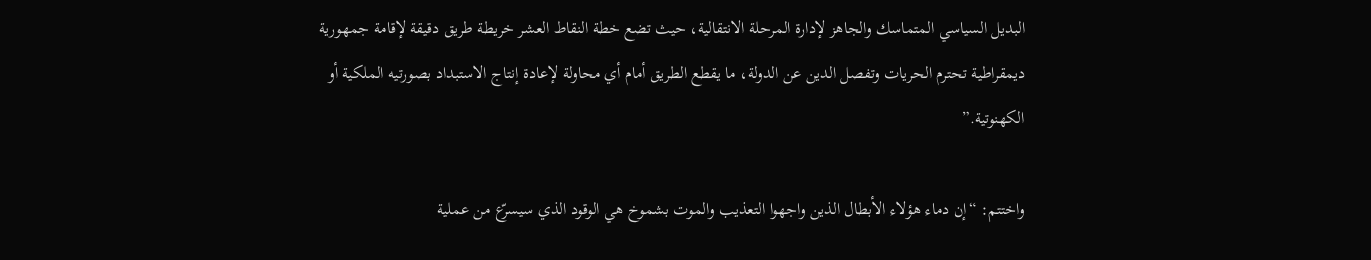البديل السياسي المتماسك والجاهز لإدارة المرحلة الانتقالية، حيث تضع خطة النقاط العشر خريطة طريق دقيقة لإقامة جمهورية ديمقراطية تحترم الحريات وتفصل الدين عن الدولة، ما يقطع الطريق أمام أي محاولة لإعادة إنتاج الاستبداد بصورتيه الملكية أو الكهنوتية.”

واختتم: “إن دماء هؤلاء الأبطال الذين واجهوا التعذيب والموت بشموخ هي الوقود الذي سيسرّع من عملية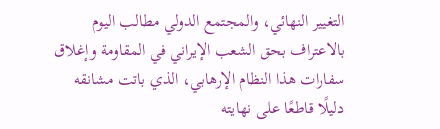التغيير النهائي، والمجتمع الدولي مطالب اليوم بالاعتراف بحق الشعب الإيراني في المقاومة وإغلاق سفارات هذا النظام الإرهابي، الذي باتت مشانقه دليلًا قاطعًا على نهايته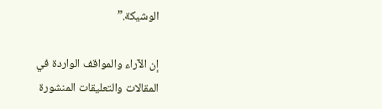الوشيكة.”

إن الآراء والمواقف الواردة في المقالات والتعليقات المنشورة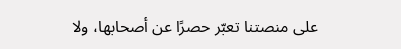على منصتنا تعبّر حصرًا عن أصحابها، ولا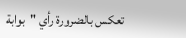تعكس بالضرورة رأي "بوابة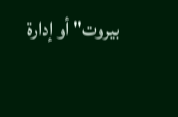بيروت" أو إدارة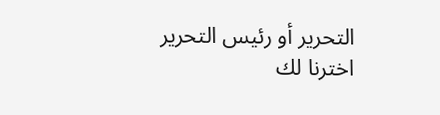التحرير أو رئيس التحرير
اخترنا لك